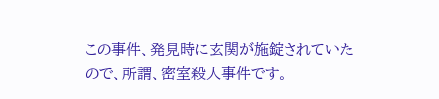この事件、発見時に玄関が施錠されていたので、所謂、密室殺人事件です。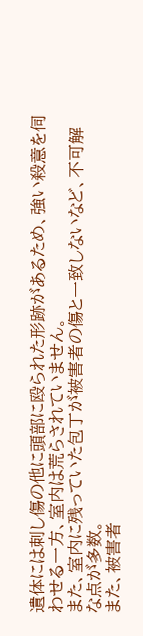遺体には刺し傷の他に頭部に殴られた形跡があるため、強い殺意を伺わせる一方、室内は荒らされていません。
また、室内に残っていた包丁が被害者の傷と一致しないなど、不可解な点が多数。
また、被害者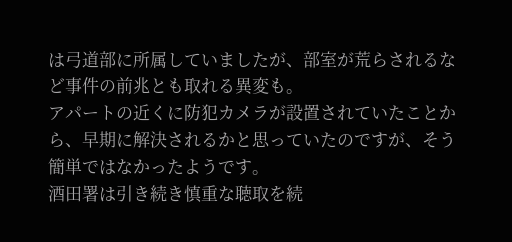は弓道部に所属していましたが、部室が荒らされるなど事件の前兆とも取れる異変も。
アパートの近くに防犯カメラが設置されていたことから、早期に解決されるかと思っていたのですが、そう簡単ではなかったようです。
酒田署は引き続き慎重な聴取を続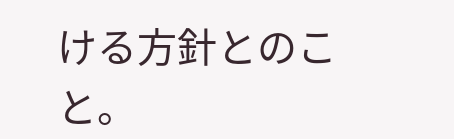ける方針とのこと。